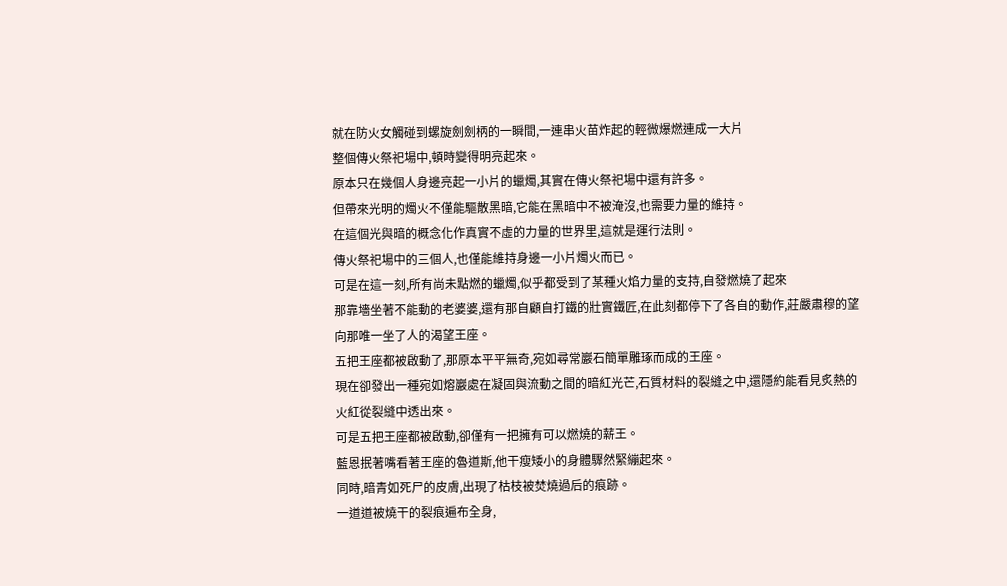就在防火女觸碰到螺旋劍劍柄的一瞬間,一連串火苗炸起的輕微爆燃連成一大片
整個傳火祭祀場中,頓時變得明亮起來。
原本只在幾個人身邊亮起一小片的蠟燭,其實在傳火祭祀場中還有許多。
但帶來光明的燭火不僅能驅散黑暗,它能在黑暗中不被淹沒,也需要力量的維持。
在這個光與暗的概念化作真實不虛的力量的世界里,這就是運行法則。
傳火祭祀場中的三個人,也僅能維持身邊一小片燭火而已。
可是在這一刻,所有尚未點燃的蠟燭,似乎都受到了某種火焰力量的支持,自發燃燒了起來
那靠墻坐著不能動的老婆婆,還有那自顧自打鐵的壯實鐵匠,在此刻都停下了各自的動作,莊嚴肅穆的望向那唯一坐了人的渴望王座。
五把王座都被啟動了,那原本平平無奇,宛如尋常巖石簡單雕琢而成的王座。
現在卻發出一種宛如熔巖處在凝固與流動之間的暗紅光芒,石質材料的裂縫之中,還隱約能看見炙熱的火紅從裂縫中透出來。
可是五把王座都被啟動,卻僅有一把擁有可以燃燒的薪王。
藍恩抿著嘴看著王座的魯道斯,他干瘦矮小的身體驟然緊繃起來。
同時,暗青如死尸的皮膚,出現了枯枝被焚燒過后的痕跡。
一道道被燒干的裂痕遍布全身,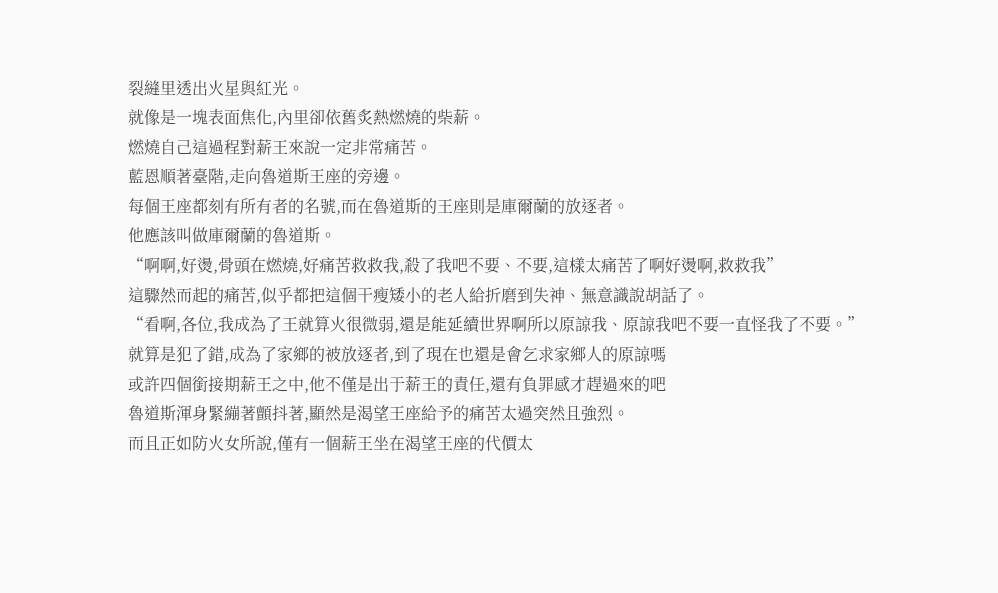裂縫里透出火星與紅光。
就像是一塊表面焦化,內里卻依舊炙熱燃燒的柴薪。
燃燒自己這過程對薪王來說一定非常痛苦。
藍恩順著臺階,走向魯道斯王座的旁邊。
每個王座都刻有所有者的名號,而在魯道斯的王座則是庫爾蘭的放逐者。
他應該叫做庫爾蘭的魯道斯。
“啊啊,好燙,骨頭在燃燒,好痛苦救救我,殺了我吧不要、不要,這樣太痛苦了啊好燙啊,救救我”
這驟然而起的痛苦,似乎都把這個干瘦矮小的老人給折磨到失神、無意識說胡話了。
“看啊,各位,我成為了王就算火很微弱,還是能延續世界啊所以原諒我、原諒我吧不要一直怪我了不要。”
就算是犯了錯,成為了家鄉的被放逐者,到了現在也還是會乞求家鄉人的原諒嗎
或許四個銜接期薪王之中,他不僅是出于薪王的責任,還有負罪感才趕過來的吧
魯道斯渾身緊繃著顫抖著,顯然是渴望王座給予的痛苦太過突然且強烈。
而且正如防火女所說,僅有一個薪王坐在渴望王座的代價太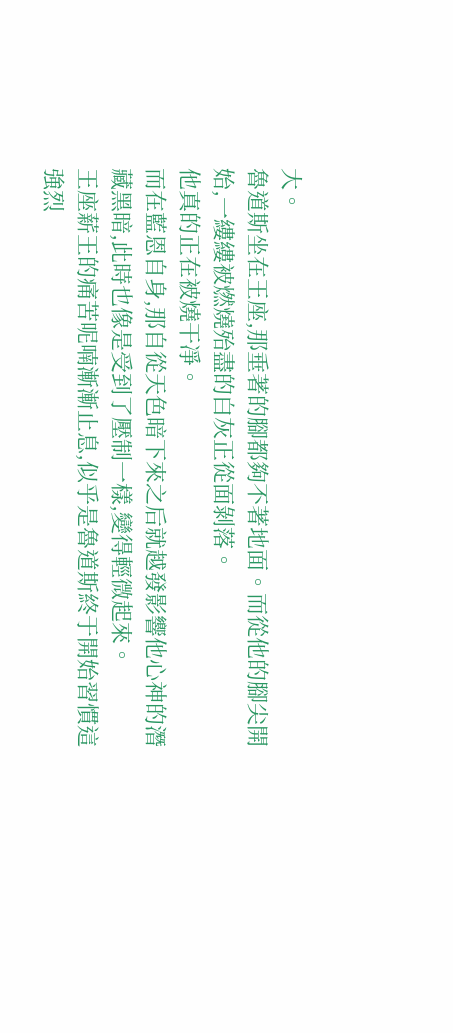大。
魯道斯坐在王座,那垂著的腳都夠不著地面。而從他的腳尖開始,一縷縷被燃燒殆盡的白灰正從面剝落。
他真的正在被燒干凈。
而在藍恩自身,那自從天色暗下來之后就越發影響他心神的潛藏黑暗,此時也像是受到了壓制一樣,變得輕微起來。
王座薪王的痛苦呢喃漸漸止息,似乎是魯道斯終于開始習慣這強烈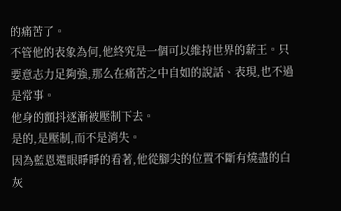的痛苦了。
不管他的表象為何,他終究是一個可以維持世界的薪王。只要意志力足夠強,那么在痛苦之中自如的說話、表現,也不過是常事。
他身的顫抖逐漸被壓制下去。
是的,是壓制,而不是消失。
因為藍恩還眼睜睜的看著,他從腳尖的位置不斷有燒盡的白灰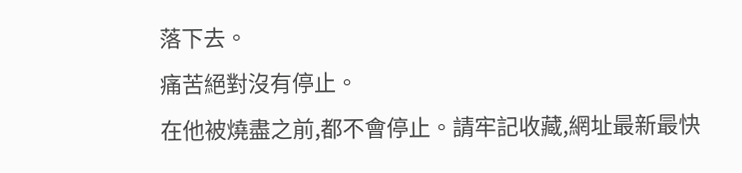落下去。
痛苦絕對沒有停止。
在他被燒盡之前,都不會停止。請牢記收藏,網址最新最快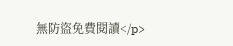無防盜免費閱讀</p>